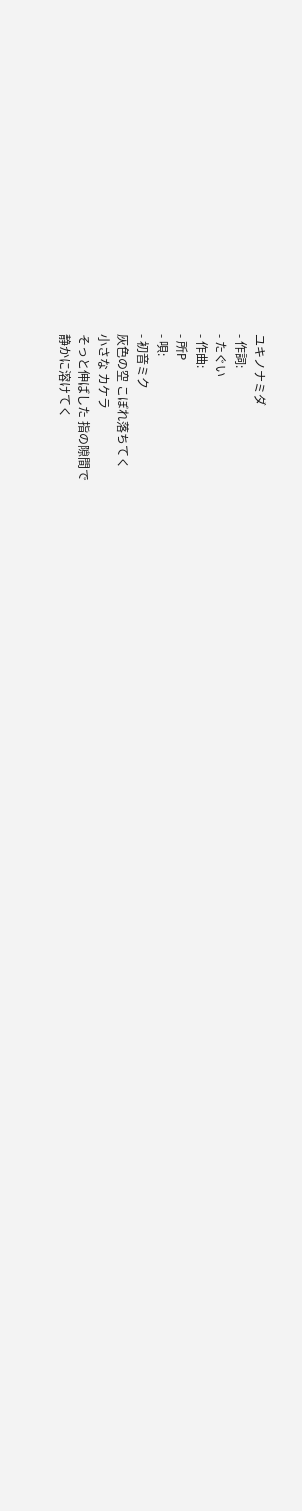ユキノナミダ
- 作詞:
- たぐい
- 作曲:
- 所P
- 唄:
- 初音ミク
灰色の空 こぼれ落ちてく
小さな カケラ
そっと伸ばした 指の隙間で
静かに溶けてく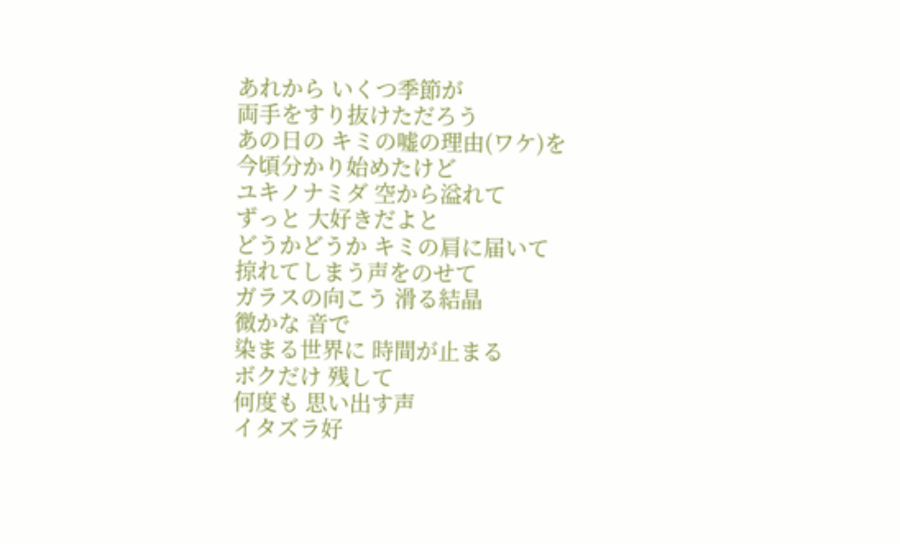あれから いくつ季節が
両手をすり抜けただろう
あの日の キミの嘘の理由(ワケ)を
今頃分かり始めたけど
ユキノナミダ 空から溢れて
ずっと 大好きだよと
どうかどうか キミの肩に届いて
掠れてしまう声をのせて
ガラスの向こう 滑る結晶
微かな 音で
染まる世界に 時間が止まる
ボクだけ 残して
何度も 思い出す声
イタズラ好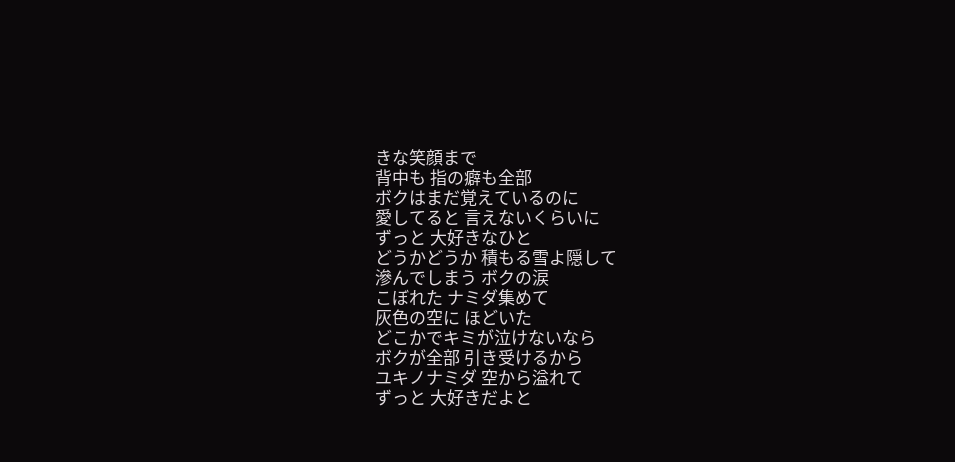きな笑顔まで
背中も 指の癖も全部
ボクはまだ覚えているのに
愛してると 言えないくらいに
ずっと 大好きなひと
どうかどうか 積もる雪よ隠して
滲んでしまう ボクの涙
こぼれた ナミダ集めて
灰色の空に ほどいた
どこかでキミが泣けないなら
ボクが全部 引き受けるから
ユキノナミダ 空から溢れて
ずっと 大好きだよと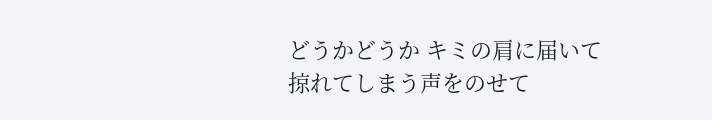どうかどうか キミの肩に届いて
掠れてしまう声をのせて